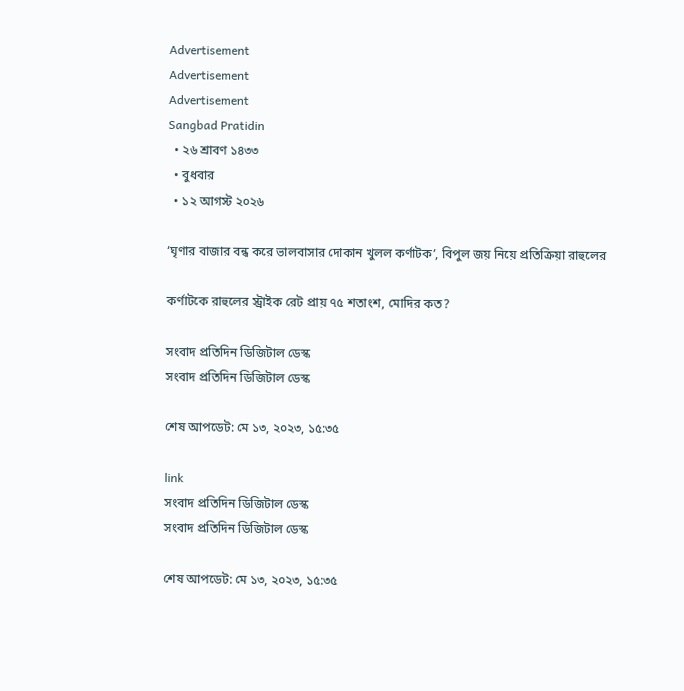Advertisement
Advertisement
Advertisement
Sangbad Pratidin
  • ২৬ শ্রাবণ ১৪৩৩
  • বুধবার
  • ১২ আগস্ট ২০২৬

‘ঘৃণার বাজার বন্ধ করে ভালবাসার দোকান খুলল কর্ণাটক’, বিপুল জয় নিয়ে প্রতিক্রিয়া রাহুলের

কর্ণাটকে রাহুলের স্ট্রাইক রেট প্রায় ৭৫ শতাংশ, মোদির কত?

সংবাদ প্রতিদিন ডিজিটাল ডেস্ক
সংবাদ প্রতিদিন ডিজিটাল ডেস্ক

শেষ আপডেট: মে ১৩, ২০২৩, ১৫:৩৫

link
সংবাদ প্রতিদিন ডিজিটাল ডেস্ক
সংবাদ প্রতিদিন ডিজিটাল ডেস্ক

শেষ আপডেট: মে ১৩, ২০২৩, ১৫:৩৫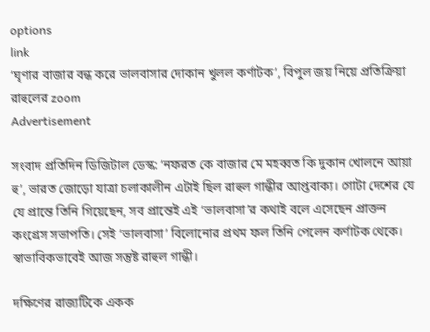options
link
‘ঘৃণার বাজার বন্ধ করে ভালবাসার দোকান খুলল কর্ণাটক’, বিপুল জয় নিয়ে প্রতিক্রিয়া রাহুলের zoom
Advertisement

সংবাদ প্রতিদিন ডিজিটাল ডেস্ক: ‘নফরত কে বাজার মে মহব্বত কি দুকান খোলনে আয়া হু’, ভারত জোড়ো যাত্রা চলাকালীন এটাই ছিল রাহুল গান্ধীর আপ্তবাক্য। গোটা দেশের যে যে প্রান্তে তিনি গিয়েছেন, সব প্রান্তেই এই ‘ভালবাসা’র কথাই বলে এসেছেন প্রাক্তন কংগ্রেস সভাপতি। সেই ‘ভালবাসা’ বিলোনোর প্রথম ফল তিনি পেলেন কর্ণাটক থেকে। স্বাভাবিকভাবেই আজ সন্তুষ্ট রাহুল গান্ধী।

দক্ষিণের রাজ্যটিকে একক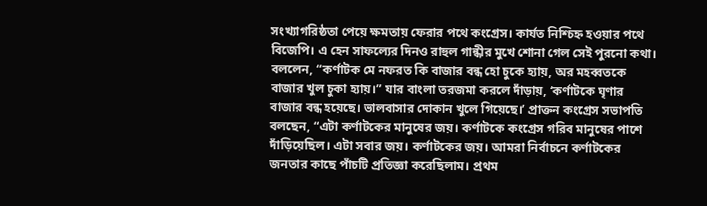সংখ্যাগরিষ্ঠতা পেয়ে ক্ষমতায় ফেরার পথে কংগ্রেস। কার্যত নিশ্চিহ্ন হওয়ার পথে বিজেপি। এ হেন সাফল্যের দিনও রাহুল গান্ধীর মুখে শোনা গেল সেই পুরনো কথা। বললেন, “কর্ণাটক মে নফরত কি বাজার বন্ধ হো চুকে হ্যায়, অর মহব্বতকে বাজার খুল চুকা হ্যায়।” যার বাংলা তরজমা করলে দাঁড়ায়, ‘কর্ণাটকে ঘৃণার বাজার বন্ধ হয়েছে। ভালবাসার দোকান খুলে গিয়েছে।’ প্রাক্তন কংগ্রেস সভাপতি বলছেন, “এটা কর্ণাটকের মানুষের জয়। কর্ণাটকে কংগ্রেস গরিব মানুষের পাশে দাঁড়িয়েছিল। এটা সবার জয়। কর্ণাটকের জয়। আমরা নির্বাচনে কর্ণাটকের জনতার কাছে পাঁচটি প্রতিজ্ঞা করেছিলাম। প্রথম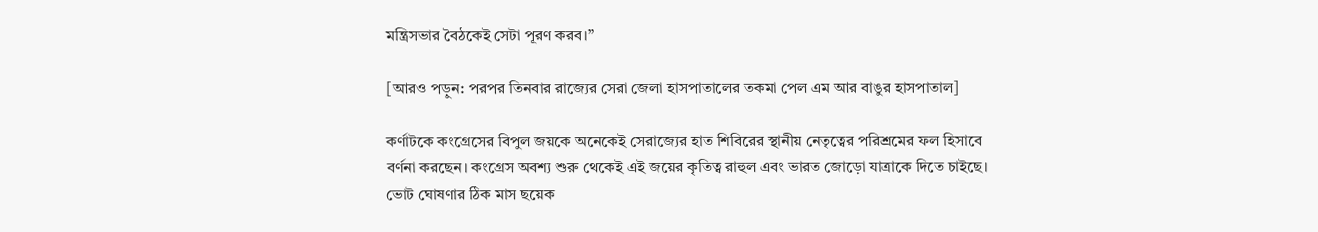মন্ত্রিসভার বৈঠকেই সেটা পূরণ করব।”

[আরও পড়ুন: পরপর তিনবার রাজ্যের সেরা জেলা হাসপাতালের তকমা পেল এম আর বাঙুর হাসপাতাল]

কর্ণাটকে কংগ্রেসের বিপুল জয়কে অনেকেই সেরাজ্যের হাত শিবিরের স্থানীয় নেতৃত্বের পরিশ্রমের ফল হিসাবে বর্ণনা করছেন। কংগ্রেস অবশ্য শুরু থেকেই এই জয়ের কৃতিত্ব রাহুল এবং ভারত জোড়ো যাত্রাকে দিতে চাইছে। ভোট ঘোষণার ঠিক মাস ছয়েক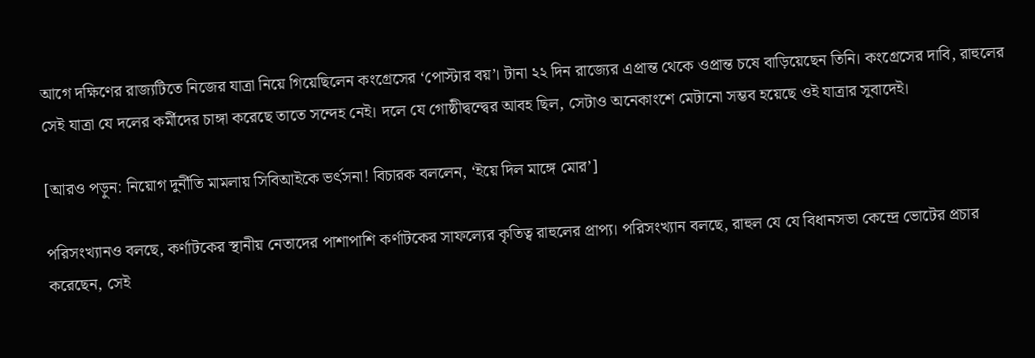আগে দক্ষিণের রাজ্যটিতে নিজের যাত্রা নিয়ে গিয়েছিলেন কংগ্রেসের ‘পোস্টার বয়’। টানা ২২ দিন রাজ্যের এপ্রান্ত থেকে ওপ্রান্ত চষে বাড়িয়েছেন তিনি। কংগ্রেসের দাবি, রাহুলের সেই যাত্রা যে দলের কর্মীদের চাঙ্গা করেছে তাতে সন্দেহ নেই। দলে যে গোষ্ঠীদ্বন্দ্বের আবহ ছিল, সেটাও অনেকাংশে মেটানো সম্ভব হয়েছে ওই যাত্রার সুবাদেই।

[আরও পড়ুন: নিয়োগ দুর্নীতি মামলায় সিবিআইকে ভর্ৎসনা! বিচারক বললেন, ‘ইয়ে দিল মাঙ্গে মোর’]

পরিসংখ্যানও বলছে, কর্ণাটকের স্থানীয় নেতাদের পাশাপাশি কর্ণাটকের সাফল্যের কৃতিত্ব রাহুলের প্রাপ্য। পরিসংখ্যান বলছে, রাহুল যে যে বিধানসভা কেন্দ্রে ভোটের প্রচার করেছেন, সেই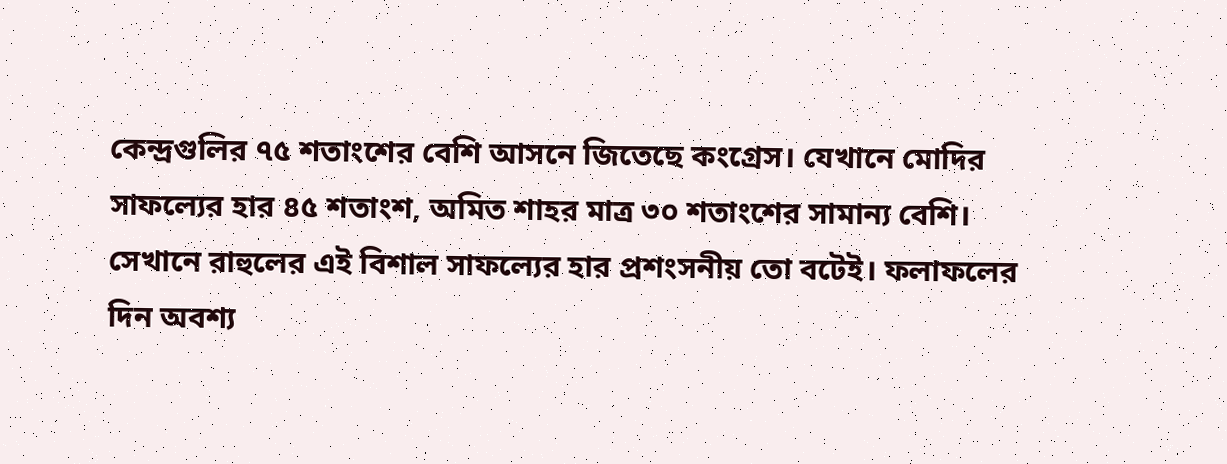কেন্দ্রগুলির ৭৫ শতাংশের বেশি আসনে জিতেছে কংগ্রেস। যেখানে মোদির সাফল্যের হার ৪৫ শতাংশ, অমিত শাহর মাত্র ৩০ শতাংশের সামান্য বেশি। সেখানে রাহুলের এই বিশাল সাফল্যের হার প্রশংসনীয় তো বটেই। ফলাফলের দিন অবশ্য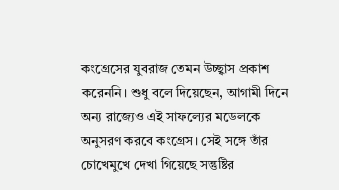কংগ্রেসের যুবরাজ তেমন উচ্ছ্বাস প্রকাশ করেননি। শুধু বলে দিয়েছেন, আগামী দিনে অন্য রাজ্যেও এই সাফল্যের মডেলকে অনুসরণ করবে কংগ্রেস। সেই সঙ্গে তাঁর চোখেমুখে দেখা গিয়েছে সন্তুষ্টির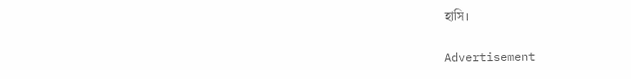হাসি।

Advertisement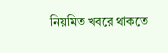নিয়মিত খবরে থাকতে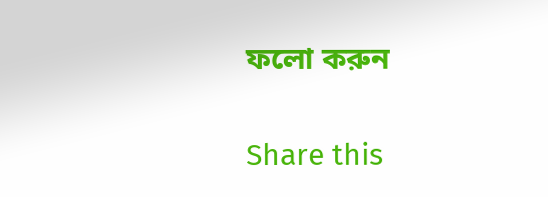ফলো করুন

Share this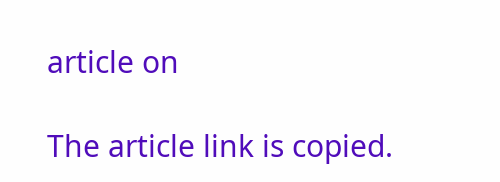article on

The article link is copied.